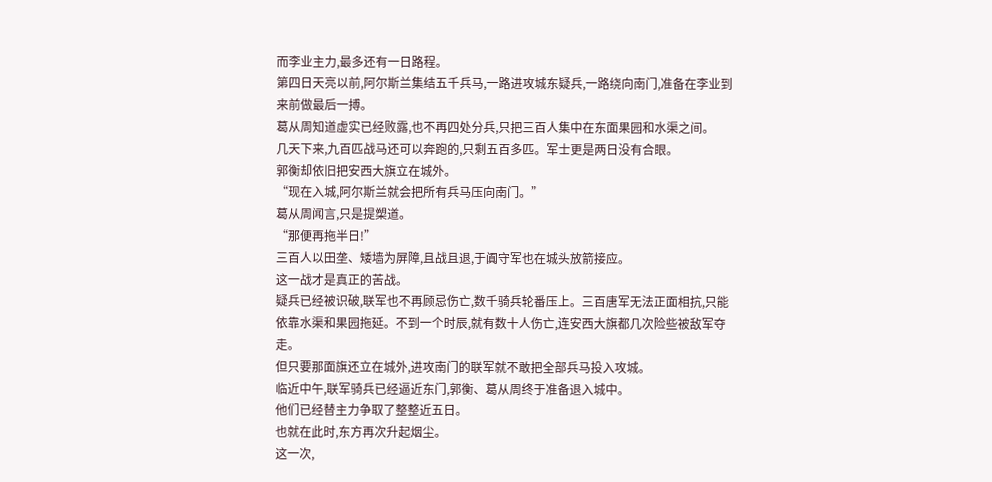而李业主力,最多还有一日路程。
第四日天亮以前,阿尔斯兰集结五千兵马,一路进攻城东疑兵,一路绕向南门,准备在李业到来前做最后一搏。
葛从周知道虚实已经败露,也不再四处分兵,只把三百人集中在东面果园和水渠之间。
几天下来,九百匹战马还可以奔跑的,只剩五百多匹。军士更是两日没有合眼。
郭衡却依旧把安西大旗立在城外。
“现在入城,阿尔斯兰就会把所有兵马压向南门。”
葛从周闻言,只是提槊道。
“那便再拖半日!”
三百人以田垄、矮墙为屏障,且战且退,于阗守军也在城头放箭接应。
这一战才是真正的苦战。
疑兵已经被识破,联军也不再顾忌伤亡,数千骑兵轮番压上。三百唐军无法正面相抗,只能依靠水渠和果园拖延。不到一个时辰,就有数十人伤亡,连安西大旗都几次险些被敌军夺走。
但只要那面旗还立在城外,进攻南门的联军就不敢把全部兵马投入攻城。
临近中午,联军骑兵已经逼近东门,郭衡、葛从周终于准备退入城中。
他们已经替主力争取了整整近五日。
也就在此时,东方再次升起烟尘。
这一次,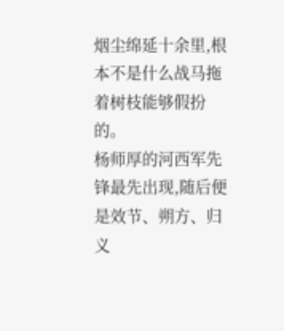烟尘绵延十余里,根本不是什么战马拖着树枝能够假扮的。
杨师厚的河西军先锋最先出现,随后便是效节、朔方、归义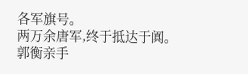各军旗号。
两万余唐军,终于抵达于阗。
郭衡亲手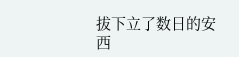拔下立了数日的安西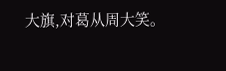大旗,对葛从周大笑。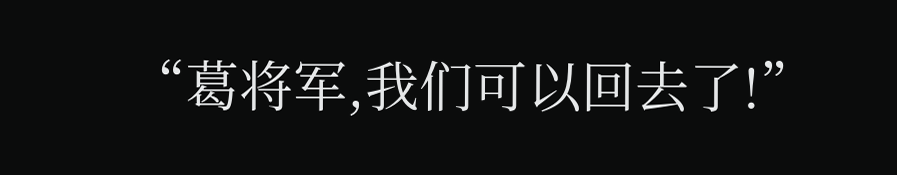“葛将军,我们可以回去了!”